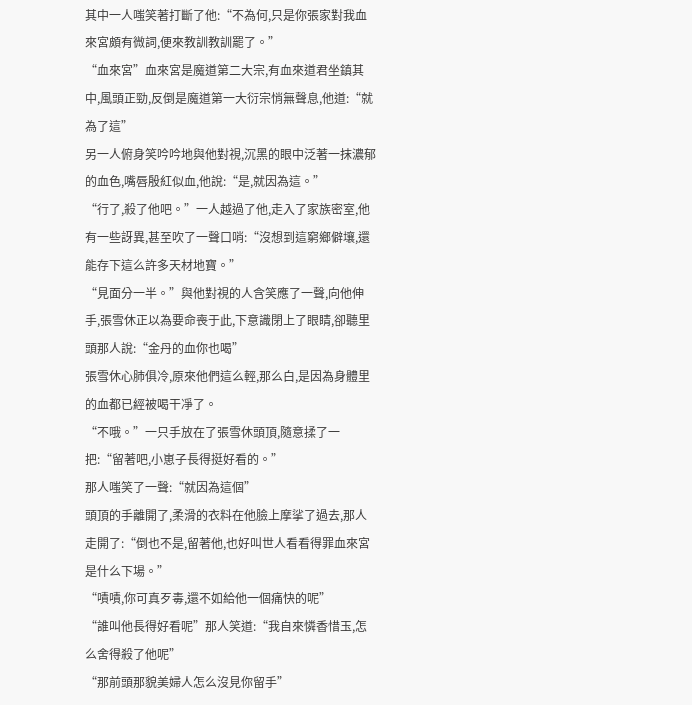其中一人嗤笑著打斷了他:“不為何,只是你張家對我血來宮頗有微詞,便來教訓教訓罷了。”
“血來宮”血來宮是魔道第二大宗,有血來道君坐鎮其中,風頭正勁,反倒是魔道第一大衍宗悄無聲息,他道:“就為了這”
另一人俯身笑吟吟地與他對視,沉黑的眼中泛著一抹濃郁的血色,嘴唇殷紅似血,他說:“是,就因為這。”
“行了,殺了他吧。”一人越過了他,走入了家族密室,他有一些訝異,甚至吹了一聲口哨:“沒想到這窮鄉僻壤,還能存下這么許多天材地寶。”
“見面分一半。”與他對視的人含笑應了一聲,向他伸手,張雪休正以為要命喪于此,下意識閉上了眼睛,卻聽里頭那人說:“金丹的血你也喝”
張雪休心肺俱冷,原來他們這么輕,那么白,是因為身體里的血都已經被喝干凈了。
“不哦。”一只手放在了張雪休頭頂,隨意揉了一把:“留著吧,小崽子長得挺好看的。”
那人嗤笑了一聲:“就因為這個”
頭頂的手離開了,柔滑的衣料在他臉上摩挲了過去,那人走開了:“倒也不是,留著他,也好叫世人看看得罪血來宮是什么下場。”
“嘖嘖,你可真歹毒,還不如給他一個痛快的呢”
“誰叫他長得好看呢”那人笑道:“我自來憐香惜玉,怎么舍得殺了他呢”
“那前頭那貌美婦人怎么沒見你留手”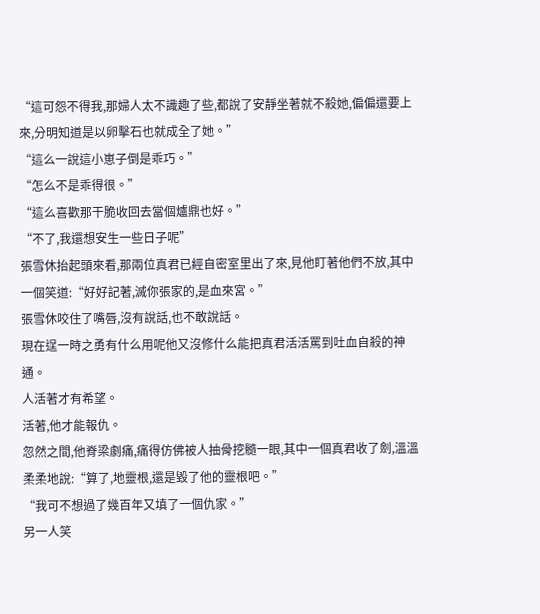“這可怨不得我,那婦人太不識趣了些,都說了安靜坐著就不殺她,偏偏還要上來,分明知道是以卵擊石也就成全了她。”
“這么一說這小崽子倒是乖巧。”
“怎么不是乖得很。”
“這么喜歡那干脆收回去當個爐鼎也好。”
“不了,我還想安生一些日子呢”
張雪休抬起頭來看,那兩位真君已經自密室里出了來,見他盯著他們不放,其中一個笑道:“好好記著,滅你張家的,是血來宮。”
張雪休咬住了嘴唇,沒有說話,也不敢說話。
現在逞一時之勇有什么用呢他又沒修什么能把真君活活罵到吐血自殺的神通。
人活著才有希望。
活著,他才能報仇。
忽然之間,他脊梁劇痛,痛得仿佛被人抽骨挖髓一眼,其中一個真君收了劍,溫溫柔柔地說:“算了,地靈根,還是毀了他的靈根吧。”
“我可不想過了幾百年又填了一個仇家。”
另一人笑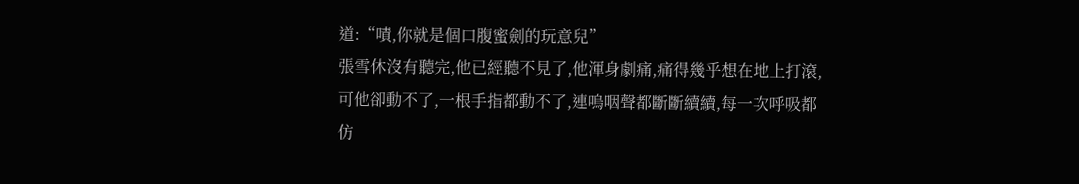道:“嘖,你就是個口腹蜜劍的玩意兒”
張雪休沒有聽完,他已經聽不見了,他渾身劇痛,痛得幾乎想在地上打滾,可他卻動不了,一根手指都動不了,連嗚咽聲都斷斷續續,每一次呼吸都仿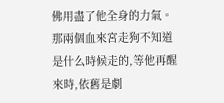佛用盡了他全身的力氣。
那兩個血來宮走狗不知道是什么時候走的,等他再醒來時,依舊是劇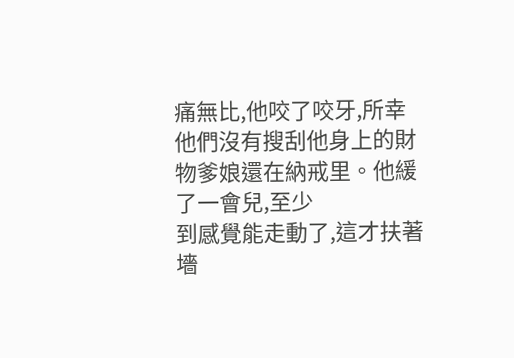痛無比,他咬了咬牙,所幸他們沒有搜刮他身上的財物爹娘還在納戒里。他緩了一會兒,至少
到感覺能走動了,這才扶著墻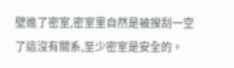壁進了密室,密室里自然是被搜刮一空了這沒有關系,至少密室是安全的。